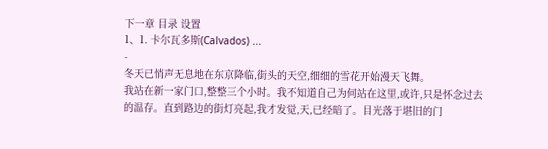下一章 目录 设置
1、1. 卡尔瓦多斯(Calvados) ...
-
冬天已悄声无息地在东京降临,街头的天空,细细的雪花开始漫天飞舞。
我站在新一家门口,整整三个小时。我不知道自己为何站在这里,或许,只是怀念过去的温存。直到路边的街灯亮起,我才发觉,天,已经暗了。目光落于堪旧的门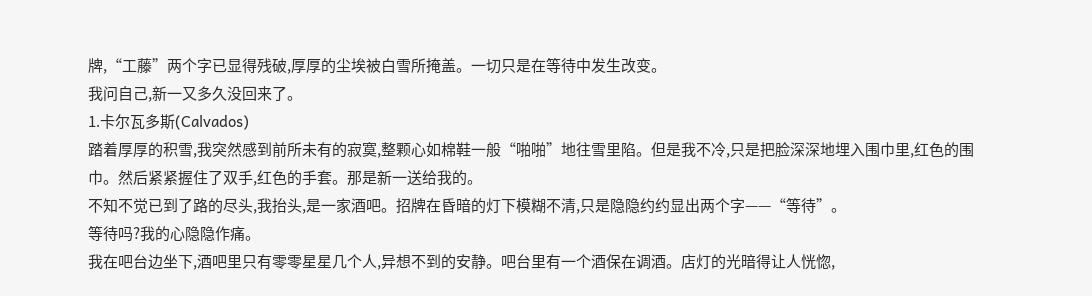牌,“工藤”两个字已显得残破,厚厚的尘埃被白雪所掩盖。一切只是在等待中发生改变。
我问自己,新一又多久没回来了。
1.卡尔瓦多斯(Calvados)
踏着厚厚的积雪,我突然感到前所未有的寂寞,整颗心如棉鞋一般“啪啪”地往雪里陷。但是我不冷,只是把脸深深地埋入围巾里,红色的围巾。然后紧紧握住了双手,红色的手套。那是新一送给我的。
不知不觉已到了路的尽头,我抬头,是一家酒吧。招牌在昏暗的灯下模糊不清,只是隐隐约约显出两个字——“等待”。
等待吗?我的心隐隐作痛。
我在吧台边坐下,酒吧里只有零零星星几个人,异想不到的安静。吧台里有一个酒保在调酒。店灯的光暗得让人恍惚,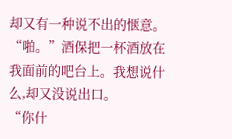却又有一种说不出的惬意。
“啪。”酒保把一杯酒放在我面前的吧台上。我想说什么,却又没说出口。
“你什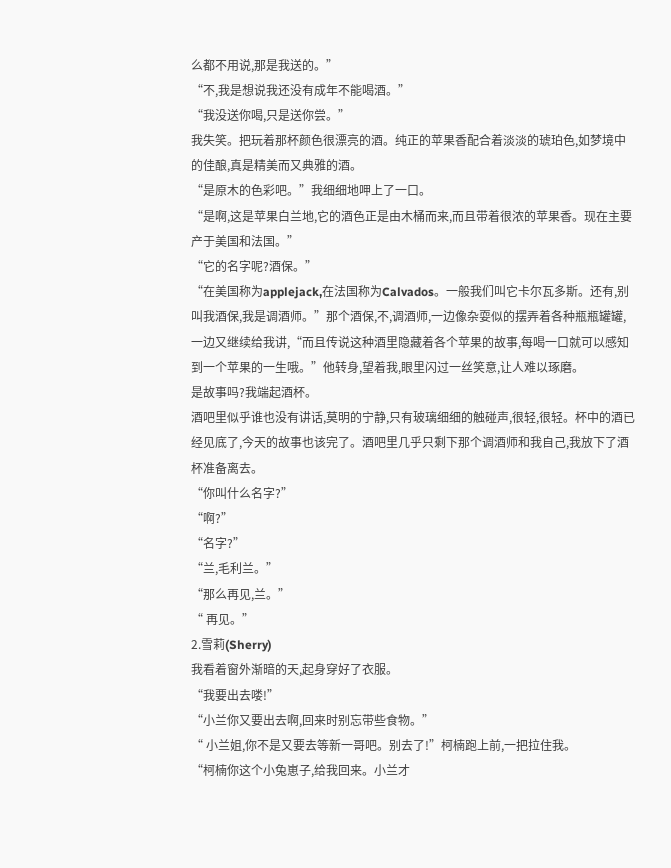么都不用说,那是我送的。”
“不,我是想说我还没有成年不能喝酒。”
“我没送你喝,只是送你尝。”
我失笑。把玩着那杯颜色很漂亮的酒。纯正的苹果香配合着淡淡的琥珀色,如梦境中的佳酿,真是精美而又典雅的酒。
“是原木的色彩吧。”我细细地呷上了一口。
“是啊,这是苹果白兰地,它的酒色正是由木桶而来,而且带着很浓的苹果香。现在主要产于美国和法国。”
“它的名字呢?酒保。”
“在美国称为applejack,在法国称为Calvados。一般我们叫它卡尔瓦多斯。还有,别叫我酒保,我是调酒师。”那个酒保,不,调酒师,一边像杂耍似的摆弄着各种瓶瓶罐罐,一边又继续给我讲,“而且传说这种酒里隐藏着各个苹果的故事,每喝一口就可以感知到一个苹果的一生哦。”他转身,望着我,眼里闪过一丝笑意,让人难以琢磨。
是故事吗?我端起酒杯。
酒吧里似乎谁也没有讲话,莫明的宁静,只有玻璃细细的触碰声,很轻,很轻。杯中的酒已经见底了,今天的故事也该完了。酒吧里几乎只剩下那个调酒师和我自己,我放下了酒杯准备离去。
“你叫什么名字?”
“啊?”
“名字?”
“兰,毛利兰。”
“那么再见,兰。”
“ 再见。”
2.雪莉(Sherry)
我看着窗外渐暗的天,起身穿好了衣服。
“我要出去喽!”
“小兰你又要出去啊,回来时别忘带些食物。”
“ 小兰姐,你不是又要去等新一哥吧。别去了!”柯楠跑上前,一把拉住我。
“柯楠你这个小兔崽子,给我回来。小兰才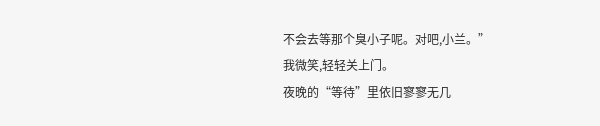不会去等那个臭小子呢。对吧,小兰。”
我微笑,轻轻关上门。
夜晚的“等待”里依旧寥寥无几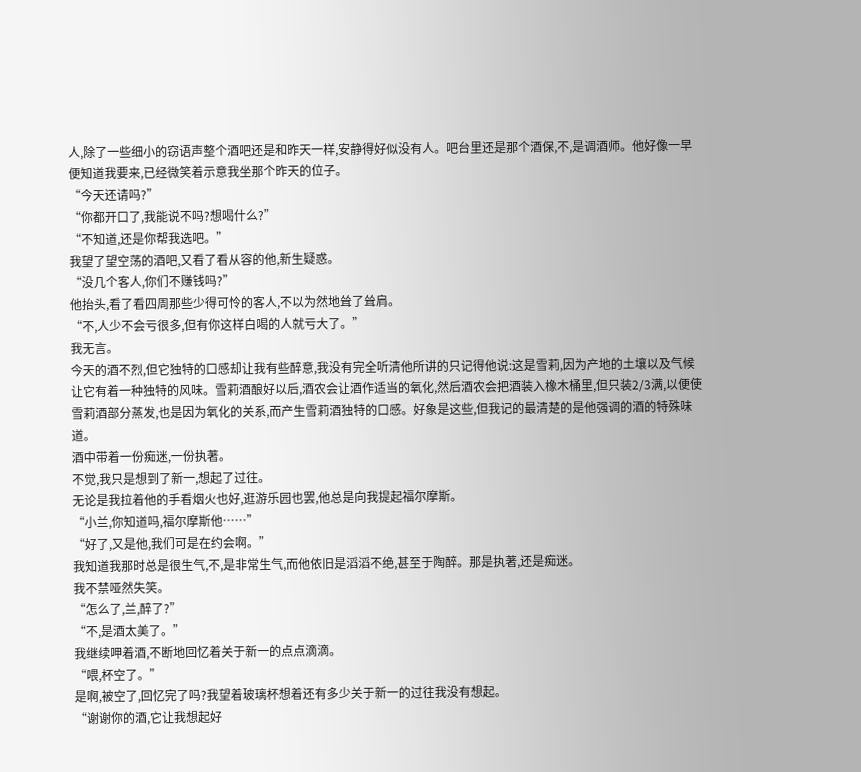人,除了一些细小的窃语声整个酒吧还是和昨天一样,安静得好似没有人。吧台里还是那个酒保,不,是调酒师。他好像一早便知道我要来,已经微笑着示意我坐那个昨天的位子。
“今天还请吗?”
“你都开口了,我能说不吗?想喝什么?”
“不知道,还是你帮我选吧。”
我望了望空荡的酒吧,又看了看从容的他,新生疑惑。
“没几个客人,你们不赚钱吗?”
他抬头,看了看四周那些少得可怜的客人,不以为然地耸了耸肩。
“不,人少不会亏很多,但有你这样白喝的人就亏大了。”
我无言。
今天的酒不烈,但它独特的口感却让我有些醉意,我没有完全听清他所讲的只记得他说:这是雪莉,因为产地的土壤以及气候让它有着一种独特的风味。雪莉酒酿好以后,酒农会让酒作适当的氧化,然后酒农会把酒装入橡木桶里,但只装2/3满,以便使雪莉酒部分蒸发,也是因为氧化的关系,而产生雪莉酒独特的口感。好象是这些,但我记的最清楚的是他强调的酒的特殊味道。
酒中带着一份痴迷,一份执著。
不觉,我只是想到了新一,想起了过往。
无论是我拉着他的手看烟火也好,逛游乐园也罢,他总是向我提起福尔摩斯。
“小兰,你知道吗,福尔摩斯他……”
“好了,又是他,我们可是在约会啊。”
我知道我那时总是很生气,不,是非常生气,而他依旧是滔滔不绝,甚至于陶醉。那是执著,还是痴迷。
我不禁哑然失笑。
“怎么了,兰,醉了?”
“不,是酒太美了。”
我继续呷着酒,不断地回忆着关于新一的点点滴滴。
“喂,杯空了。”
是啊,被空了,回忆完了吗?我望着玻璃杯想着还有多少关于新一的过往我没有想起。
“谢谢你的酒,它让我想起好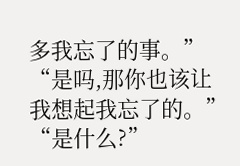多我忘了的事。”
“是吗,那你也该让我想起我忘了的。”
“是什么?”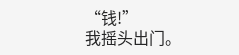“钱!”
我摇头出门。